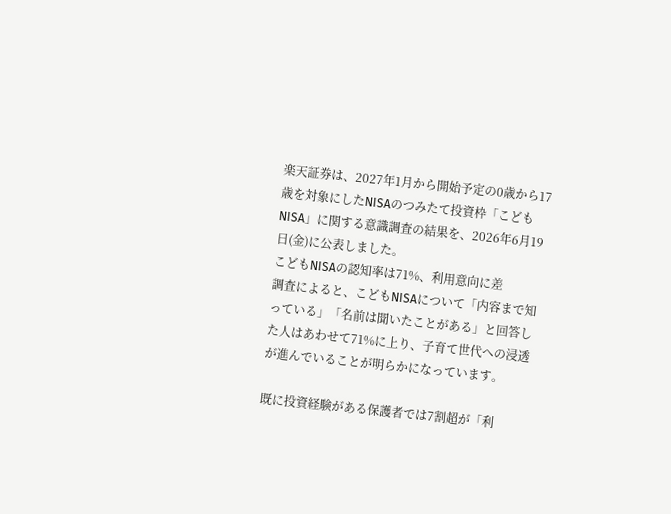楽天証券は、2027年1月から開始予定の0歳から17歳を対象にしたNISAのつみたて投資枠「こどもNISA」に関する意識調査の結果を、2026年6月19日(金)に公表しました。
こどもNISAの認知率は71%、利用意向に差
調査によると、こどもNISAについて「内容まで知っている」「名前は聞いたことがある」と回答した人はあわせて71%に上り、子育て世代への浸透が進んでいることが明らかになっています。

既に投資経験がある保護者では7割超が「利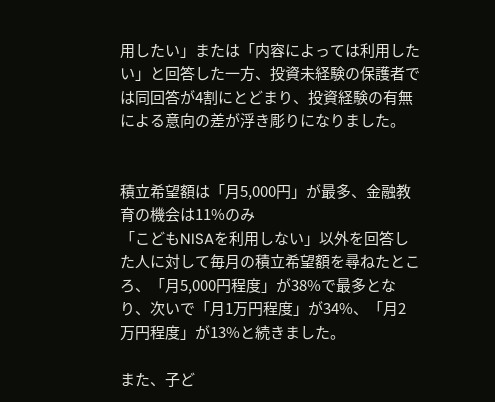用したい」または「内容によっては利用したい」と回答した一方、投資未経験の保護者では同回答が4割にとどまり、投資経験の有無による意向の差が浮き彫りになりました。


積立希望額は「月5,000円」が最多、金融教育の機会は11%のみ
「こどもNISAを利用しない」以外を回答した人に対して毎月の積立希望額を尋ねたところ、「月5,000円程度」が38%で最多となり、次いで「月1万円程度」が34%、「月2万円程度」が13%と続きました。

また、子ど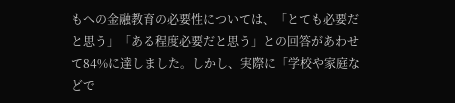もへの金融教育の必要性については、「とても必要だと思う」「ある程度必要だと思う」との回答があわせて84%に達しました。しかし、実際に「学校や家庭などで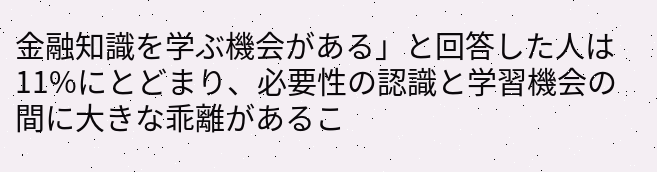金融知識を学ぶ機会がある」と回答した人は11%にとどまり、必要性の認識と学習機会の間に大きな乖離があるこ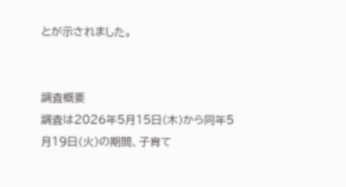とが示されました。


調査概要
調査は2026年5月15日(木)から同年5月19日(火)の期間、子育て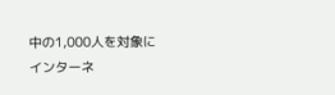中の1,000人を対象にインターネ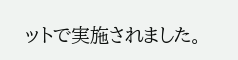ットで実施されました。